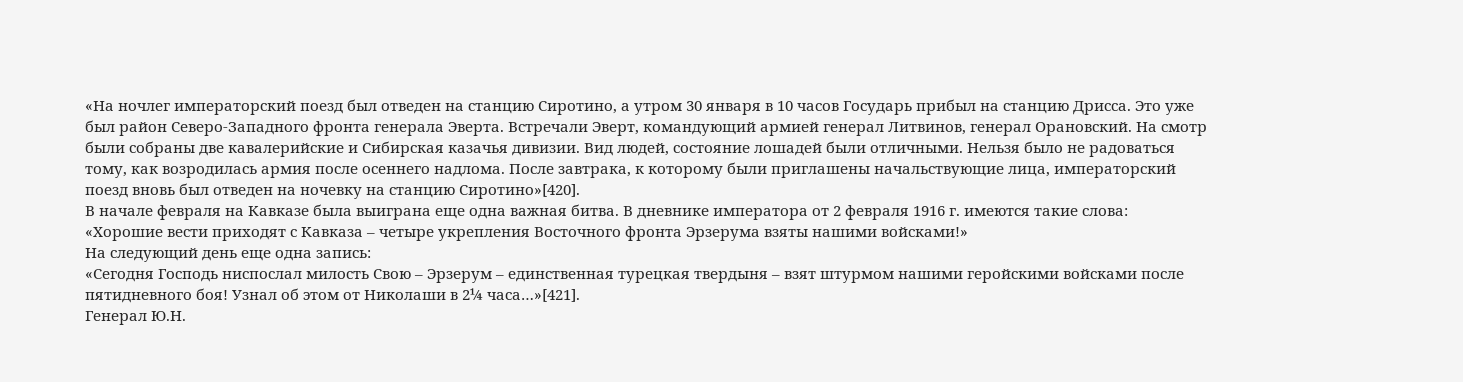«На ночлег императорский поезд был отведен на станцию Сиротино, а утром 30 января в 10 часов Государь прибыл на станцию Дрисса. Это уже был район Северо-Западного фронта генерала Эверта. Встречали Эверт, командующий армией генерал Литвинов, генерал Орановский. На смотр были собраны две кавалерийские и Сибирская казачья дивизии. Вид людей, состояние лошадей были отличными. Нельзя было не радоваться тому, как возродилась армия после осеннего надлома. После завтрака, к которому были приглашены начальствующие лица, императорский поезд вновь был отведен на ночевку на станцию Сиротино»[420].
В начале февраля на Кавказе была выиграна еще одна важная битва. В дневнике императора от 2 февраля 1916 г. имеются такие слова:
«Хорошие вести приходят с Кавказа – четыре укрепления Восточного фронта Эрзерума взяты нашими войсками!»
На следующий день еще одна запись:
«Сегодня Господь ниспослал милость Свою – Эрзерум – единственная турецкая твердыня – взят штурмом нашими геройскими войсками после пятидневного боя! Узнал об этом от Николаши в 2¼ часа…»[421].
Генерал Ю.Н.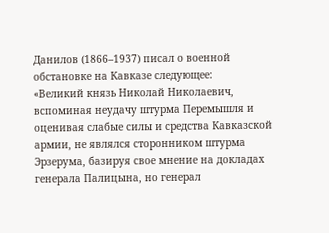Данилов (1866–1937) писал о военной обстановке на Кавказе следующее:
«Великий князь Николай Николаевич, вспоминая неудачу штурма Перемышля и оценивая слабые силы и средства Кавказской армии, не являлся сторонником штурма Эрзерума, базируя свое мнение на докладах генерала Палицына, но генерал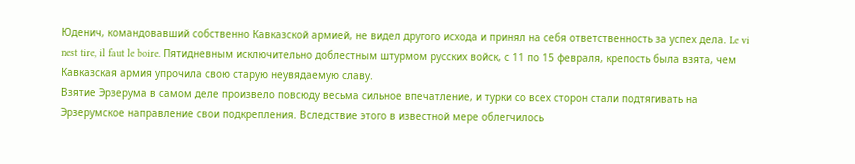Юденич, командовавший собственно Кавказской армией, не видел другого исхода и принял на себя ответственность за успех дела. Le vi nest tire, il faut le boire. Пятидневным исключительно доблестным штурмом русских войск, с 11 по 15 февраля, крепость была взята, чем Кавказская армия упрочила свою старую неувядаемую славу.
Взятие Эрзерума в самом деле произвело повсюду весьма сильное впечатление, и турки со всех сторон стали подтягивать на Эрзерумское направление свои подкрепления. Вследствие этого в известной мере облегчилось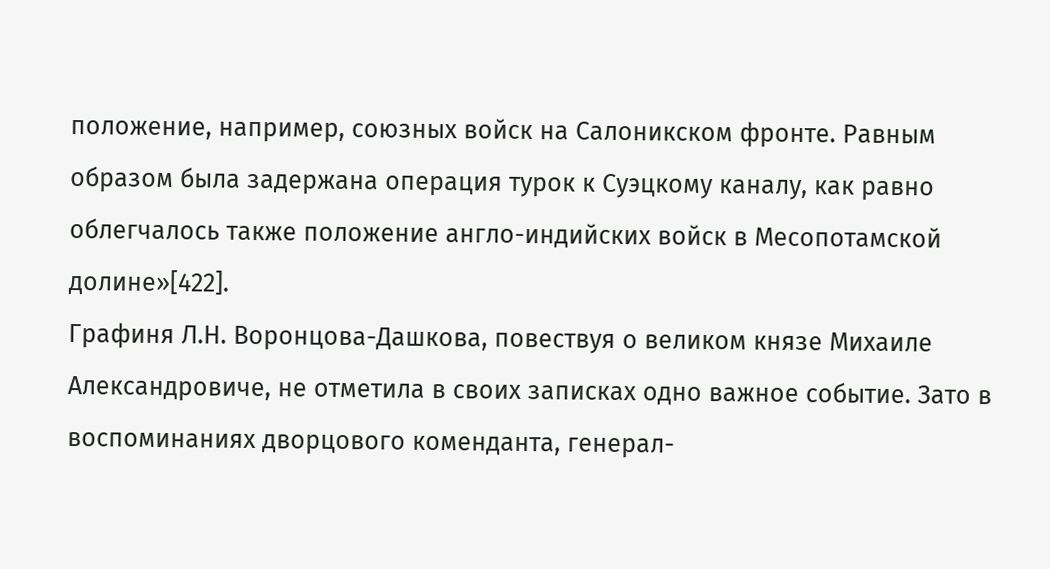положение, например, союзных войск на Салоникском фронте. Равным образом была задержана операция турок к Суэцкому каналу, как равно облегчалось также положение англо-индийских войск в Месопотамской долине»[422].
Графиня Л.Н. Воронцова-Дашкова, повествуя о великом князе Михаиле Александровиче, не отметила в своих записках одно важное событие. Зато в воспоминаниях дворцового коменданта, генерал-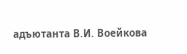адъютанта В.И. Воейкова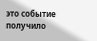это событие получило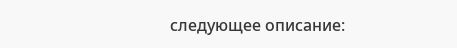следующее описание: